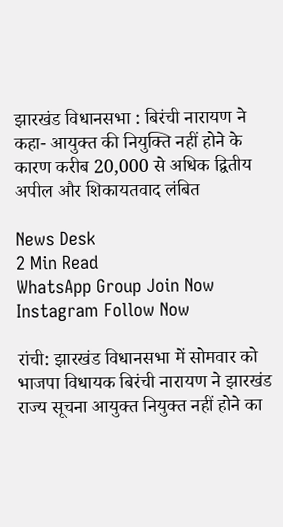झारखंड विधानसभा : बिरंची नारायण ने कहा- आयुक्त की नियुक्ति नहीं होने के कारण करीब 20,000 से अधिक द्वितीय अपील और शिकायतवाद लंबित

News Desk
2 Min Read
WhatsApp Group Join Now
Instagram Follow Now

रांची: झारखंड विधानसभा में सोमवार को भाजपा विधायक बिरंची नारायण ने झारखंड राज्य सूचना आयुक्त नियुक्त नहीं होने का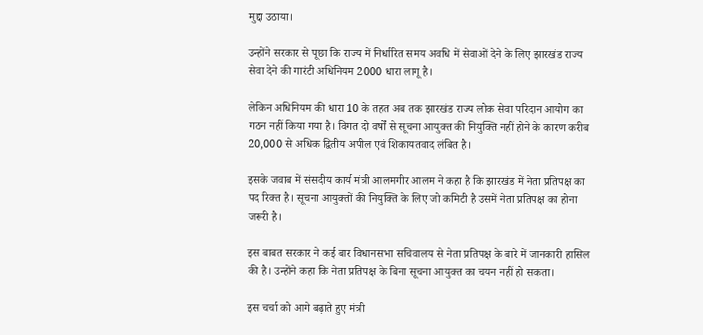मुद्दा उठाया।

उन्होंने सरकार से पूछा कि राज्य में निर्धारित समय अवधि में सेवाओं देने के लिए झारखंड राज्य सेवा देने की गारंटी अधिनियम 2000 धारा लागू है।

लेकिन अधिनियम की धारा 10 के तहत अब तक झारखंड राज्य लोक सेवा परिदान आयोग का गठन नहीं किया गया है। विगत दो वर्षों से सूचना आयुक्त की नियुक्ति नहीं होने के कारण करीब 20,000 से अधिक द्वितीय अपील एवं शिकायतवाद लंबित है।

इसके जवाब में संसदीय कार्य मंत्री आलमगीर आलम ने कहा है कि झारखंड में नेता प्रतिपक्ष का पद रिक्त है। सूचना आयुक्तों की नियुक्ति के लिए जो कमिटी है उसमें नेता प्रतिपक्ष का होना जरूरी है।

इस बाबत सरकार ने कई बार विधानसभा सचिवालय से नेता प्रतिपक्ष के बारे में जानकारी हासिल की है। उन्होंने कहा कि नेता प्रतिपक्ष के बिना सूचना आयुक्त का चयन नहीं हो सकता।

इस चर्चा को आगे बढ़ाते हुए मंत्री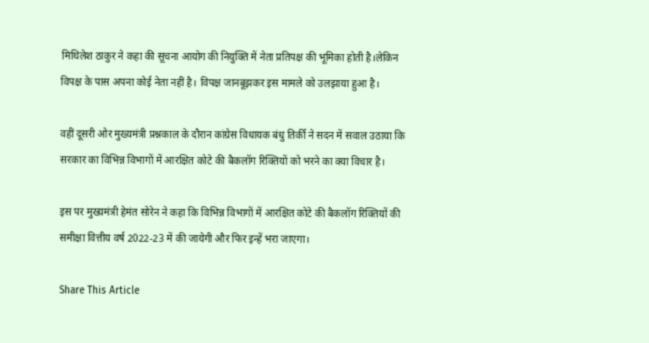मिथिलेश ठाकुर ने कहा की सूचना आयोग की नियुक्ति में नेता प्रतिपक्ष की भूमिका होती है।लेकिन विपक्ष के पास अपना कोई नेता नहीं है। विपक्ष जानबूझकर इस मामले को उलझाया हुआ है।

वहीं दूसरी ओर मुख्यमंत्री प्रश्नकाल के दौरान कांग्रेस विधायक बंधु तिर्की ने सदन में सवाल उठाया कि सरकार का विभिन्न विभागों में आरक्षित कोटे की बैकलॉग रिक्तियों को भरने का क्या विचार है।

इस पर मुख्यमंत्री हेमंत सोरेन ने कहा कि विभिन्न विभागों में आरक्षित कोटे की बैकलॉग रिक्तियों की समीक्षा वित्तीय वर्ष 2022-23 में की जायेगी और फिर इन्हें भरा जाएगा।

Share This Article